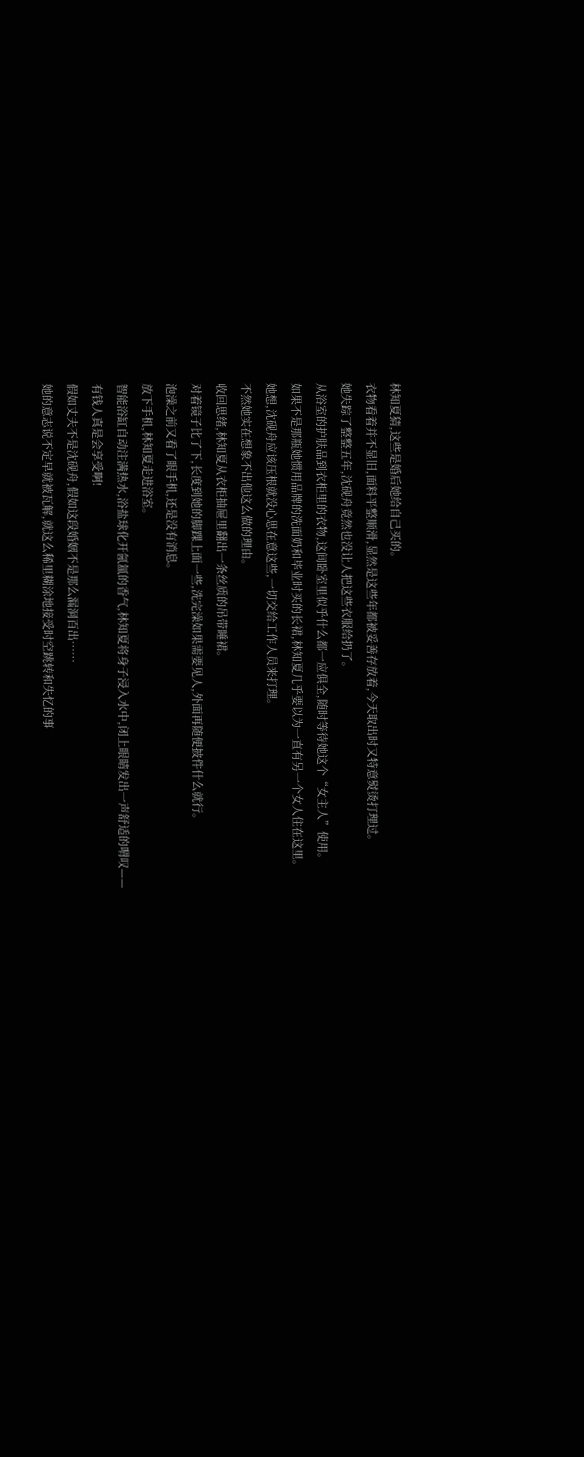林知夏猜,这些是婚后她给自己买的。
衣物看着并不显旧,面料平整顺滑,显然是这些年都被妥善存放着,今天取出时又特意熨烫打理过。
她失踪了整整五年,沈砚舟竟然也没让人把这些衣服给扔了。
从浴室的护肤品到衣柜里的衣物,这间卧室里似乎什么都一应俱全,随时等待她这个“女主人”使用。
如果不是那瓶她惯用品牌的洗面奶和毕业时买的长裙,林知夏几乎要以为一直有另一个女人住在这里。
她想,沈砚舟应该压根就没心思在意这些,一切交给工作人员来打理。
不然她实在想象不出他这么做的理由。
收回思绪,林知夏从衣柜抽屉里翻出一条丝质的吊带睡裙。
对着镜子比了下,长度到她的脚踝上面一些,洗完澡如果需要见人,外面再随便披件什么就行。
泡澡之前又看了眼手机,还是没有消息。
放下手机,林知夏走进浴室。
智能浴缸自动注满热水,浴盐球化开氤氲的香气,林知夏将身子浸入水中,闭上眼睛发出一声舒适的喟叹——
有钱人真是会享受啊!
假如丈夫不是沈砚舟,假如这段婚姻不是那么漏洞百出……
她的意志说不定早就被瓦解,就这么稀里糊涂地接受时空跳转和失忆的事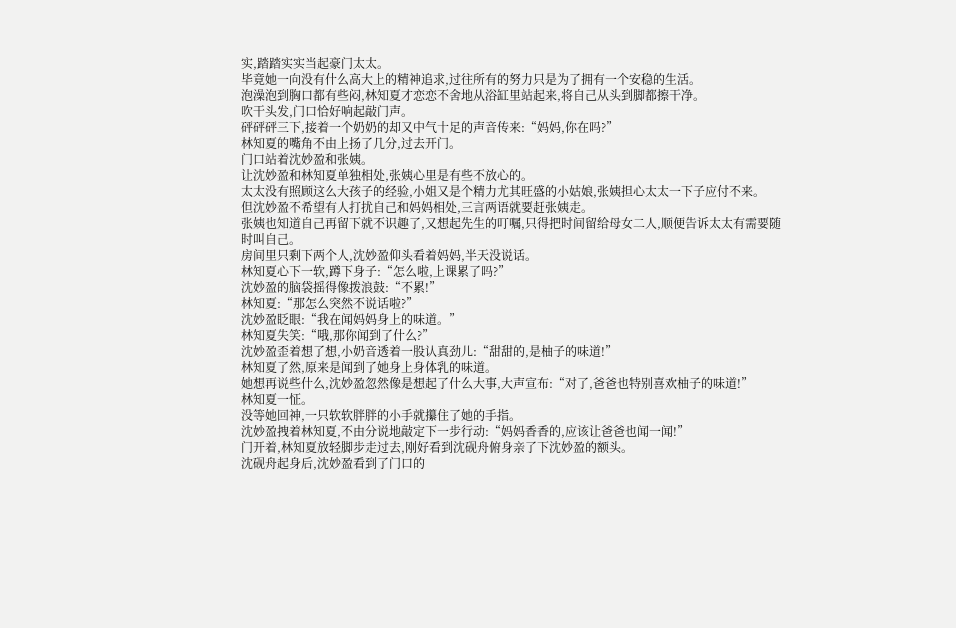实,踏踏实实当起豪门太太。
毕竟她一向没有什么高大上的精神追求,过往所有的努力只是为了拥有一个安稳的生活。
泡澡泡到胸口都有些闷,林知夏才恋恋不舍地从浴缸里站起来,将自己从头到脚都擦干净。
吹干头发,门口恰好响起敲门声。
砰砰砰三下,接着一个奶奶的却又中气十足的声音传来:“妈妈,你在吗?”
林知夏的嘴角不由上扬了几分,过去开门。
门口站着沈妙盈和张姨。
让沈妙盈和林知夏单独相处,张姨心里是有些不放心的。
太太没有照顾这么大孩子的经验,小姐又是个精力尤其旺盛的小姑娘,张姨担心太太一下子应付不来。
但沈妙盈不希望有人打扰自己和妈妈相处,三言两语就要赶张姨走。
张姨也知道自己再留下就不识趣了,又想起先生的叮嘱,只得把时间留给母女二人,顺便告诉太太有需要随时叫自己。
房间里只剩下两个人,沈妙盈仰头看着妈妈,半天没说话。
林知夏心下一软,蹲下身子:“怎么啦,上课累了吗?”
沈妙盈的脑袋摇得像拨浪鼓:“不累!”
林知夏:“那怎么突然不说话啦?”
沈妙盈眨眼:“我在闻妈妈身上的味道。”
林知夏失笑:“哦,那你闻到了什么?”
沈妙盈歪着想了想,小奶音透着一股认真劲儿:“甜甜的,是柚子的味道!”
林知夏了然,原来是闻到了她身上身体乳的味道。
她想再说些什么,沈妙盈忽然像是想起了什么大事,大声宣布:“对了,爸爸也特别喜欢柚子的味道!”
林知夏一怔。
没等她回神,一只软软胖胖的小手就攥住了她的手指。
沈妙盈拽着林知夏,不由分说地敲定下一步行动:“妈妈香香的,应该让爸爸也闻一闻!”
门开着,林知夏放轻脚步走过去,刚好看到沈砚舟俯身亲了下沈妙盈的额头。
沈砚舟起身后,沈妙盈看到了门口的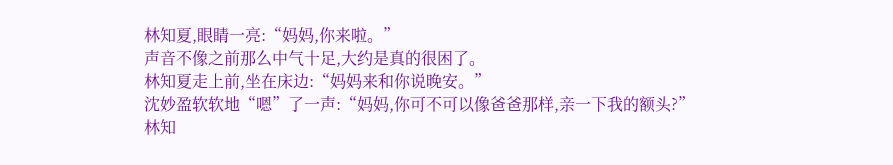林知夏,眼睛一亮:“妈妈,你来啦。”
声音不像之前那么中气十足,大约是真的很困了。
林知夏走上前,坐在床边:“妈妈来和你说晚安。”
沈妙盈软软地“嗯”了一声:“妈妈,你可不可以像爸爸那样,亲一下我的额头?”
林知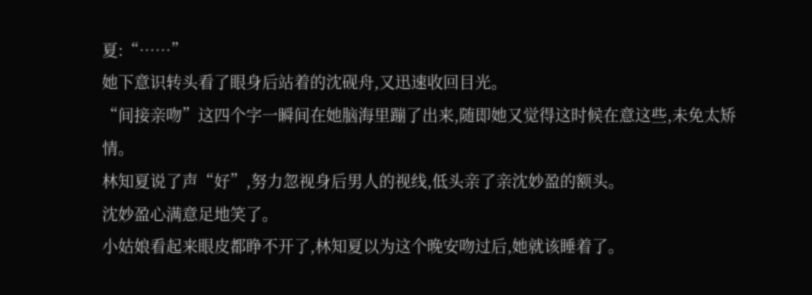夏:“……”
她下意识转头看了眼身后站着的沈砚舟,又迅速收回目光。
“间接亲吻”这四个字一瞬间在她脑海里蹦了出来,随即她又觉得这时候在意这些,未免太矫情。
林知夏说了声“好”,努力忽视身后男人的视线,低头亲了亲沈妙盈的额头。
沈妙盈心满意足地笑了。
小姑娘看起来眼皮都睁不开了,林知夏以为这个晚安吻过后,她就该睡着了。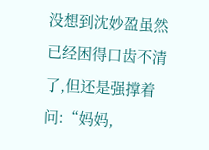没想到沈妙盈虽然已经困得口齿不清了,但还是强撑着问:“妈妈,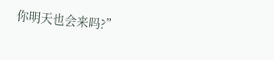你明天也会来吗?”